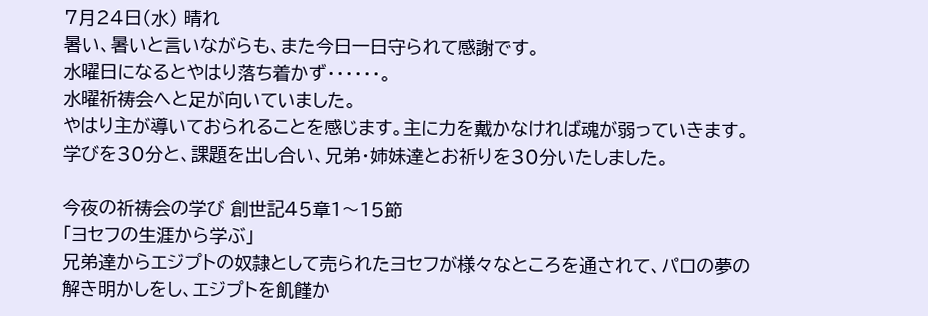7月24日(水) 晴れ
暑い、暑いと言いながらも、また今日一日守られて感謝です。
水曜日になるとやはり落ち着かず・・・・・・。
水曜祈祷会へと足が向いていました。
やはり主が導いておられることを感じます。主に力を戴かなければ魂が弱っていきます。
学びを30分と、課題を出し合い、兄弟・姉妹達とお祈りを30分いたしました。

今夜の祈祷会の学び 創世記45章1〜15節
「ヨセフの生涯から学ぶ」
兄弟達からエジプトの奴隷として売られたヨセフが様々なところを通されて、パロの夢の解き明かしをし、エジプトを飢饉か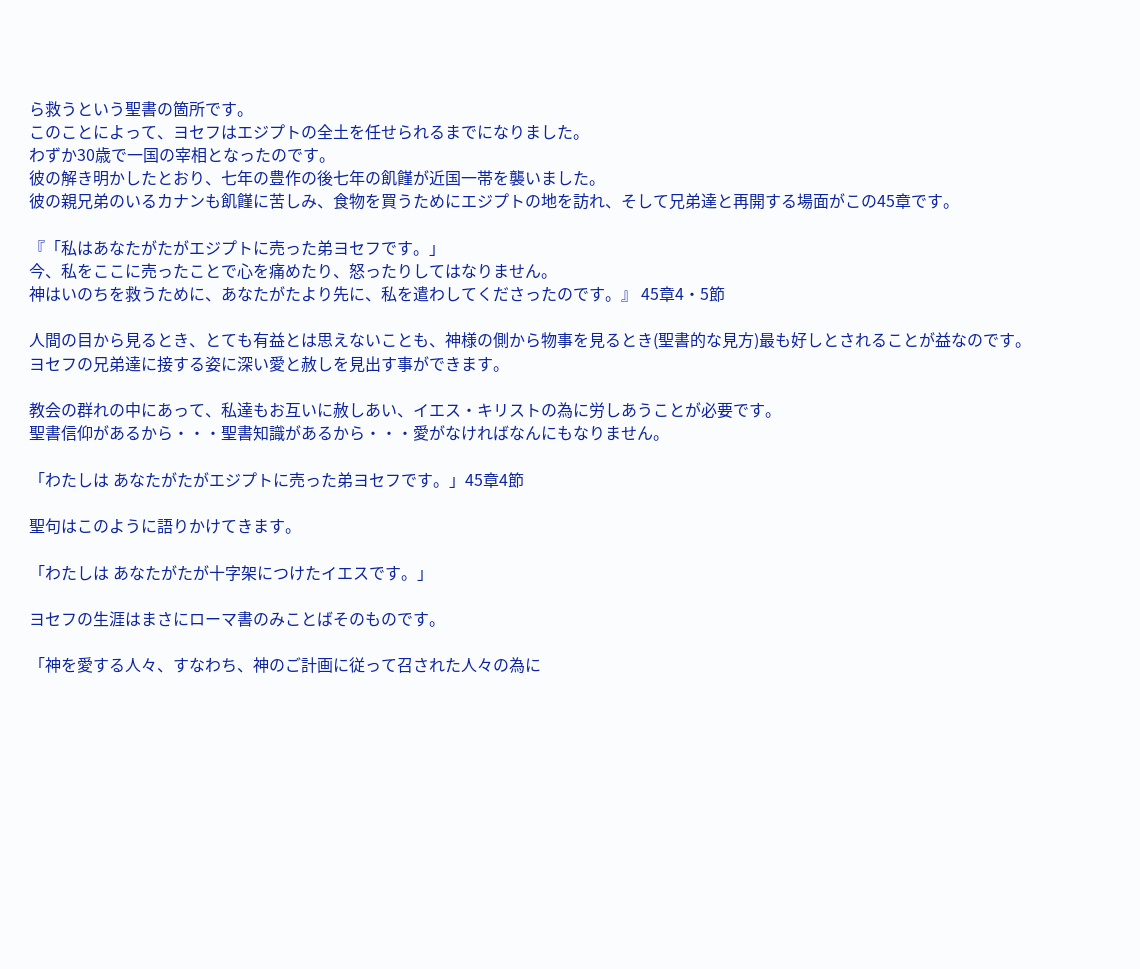ら救うという聖書の箇所です。
このことによって、ヨセフはエジプトの全土を任せられるまでになりました。
わずか30歳で一国の宰相となったのです。
彼の解き明かしたとおり、七年の豊作の後七年の飢饉が近国一帯を襲いました。
彼の親兄弟のいるカナンも飢饉に苦しみ、食物を買うためにエジプトの地を訪れ、そして兄弟達と再開する場面がこの45章です。

『「私はあなたがたがエジプトに売った弟ヨセフです。」
今、私をここに売ったことで心を痛めたり、怒ったりしてはなりません。
神はいのちを救うために、あなたがたより先に、私を遣わしてくださったのです。』 45章4・5節

人間の目から見るとき、とても有益とは思えないことも、神様の側から物事を見るとき(聖書的な見方)最も好しとされることが益なのです。
ヨセフの兄弟達に接する姿に深い愛と赦しを見出す事ができます。

教会の群れの中にあって、私達もお互いに赦しあい、イエス・キリストの為に労しあうことが必要です。
聖書信仰があるから・・・聖書知識があるから・・・愛がなければなんにもなりません。

「わたしは あなたがたがエジプトに売った弟ヨセフです。」45章4節

聖句はこのように語りかけてきます。

「わたしは あなたがたが十字架につけたイエスです。」

ヨセフの生涯はまさにローマ書のみことばそのものです。

「神を愛する人々、すなわち、神のご計画に従って召された人々の為に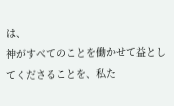は、
神がすべてのことを働かせて益としてくださることを、私た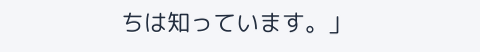ちは知っています。」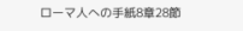ローマ人への手紙8章28節